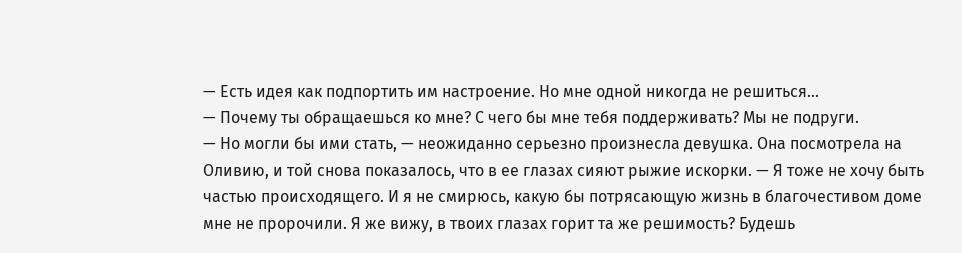— Есть идея как подпортить им настроение. Но мне одной никогда не решиться...
— Почему ты обращаешься ко мне? С чего бы мне тебя поддерживать? Мы не подруги.
— Но могли бы ими стать, — неожиданно серьезно произнесла девушка. Она посмотрела на Оливию, и той снова показалось, что в ее глазах сияют рыжие искорки. — Я тоже не хочу быть частью происходящего. И я не смирюсь, какую бы потрясающую жизнь в благочестивом доме мне не пророчили. Я же вижу, в твоих глазах горит та же решимость? Будешь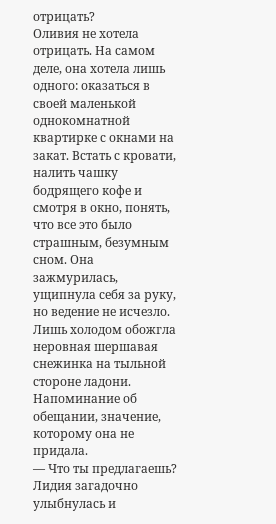отрицать?
Оливия не хотела отрицать. На самом деле, она хотела лишь одного: оказаться в своей маленькой однокомнатной квартирке с окнами на закат. Встать с кровати, налить чашку бодрящего кофе и смотря в окно, понять, что все это было страшным, безумным сном. Она зажмурилась, ущипнула себя за руку, но ведение не исчезло. Лишь холодом обожгла неровная шершавая снежинка на тыльной стороне ладони. Напоминание об обещании, значение, которому она не придала.
— Что ты предлагаешь?
Лидия загадочно улыбнулась и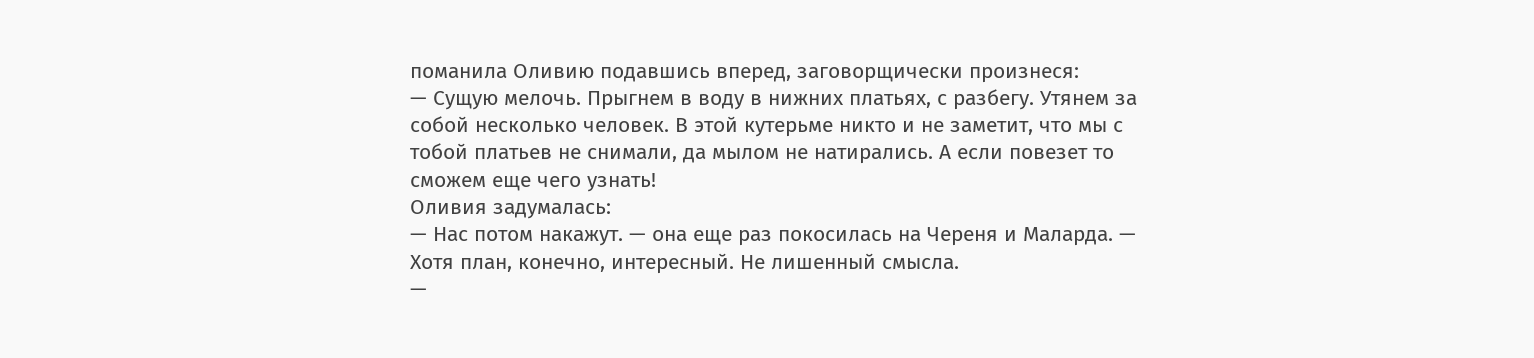поманила Оливию подавшись вперед, заговорщически произнеся:
— Сущую мелочь. Прыгнем в воду в нижних платьях, с разбегу. Утянем за собой несколько человек. В этой кутерьме никто и не заметит, что мы с тобой платьев не снимали, да мылом не натирались. А если повезет то сможем еще чего узнать!
Оливия задумалась:
— Нас потом накажут. — она еще раз покосилась на Череня и Маларда. — Хотя план, конечно, интересный. Не лишенный смысла.
—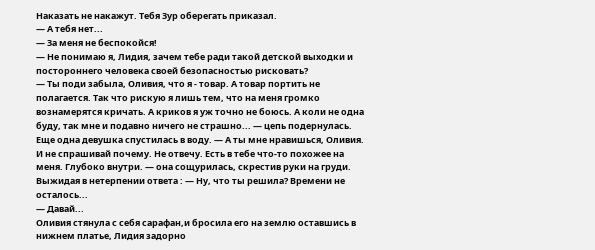Наказать не накажут. Тебя Зур оберегать приказал.
— А тебя нет...
— За меня не беспокойся!
— Не понимаю я, Лидия, зачем тебе ради такой детской выходки и постороннего человека своей безопасностью рисковать?
— Ты поди забыла, Оливия, что я - товар. А товар портить не полагается. Так что рискую я лишь тем, что на меня громко вознамерятся кричать. А криков я уж точно не боюсь. А коли не одна буду, так мне и подавно ничего не страшно... — цепь подернулась. Еще одна девушка спустилась в воду. — А ты мне нравишься, Оливия. И не спрашивай почему. Не отвечу. Есть в тебе что-то похожее на меня. Глубоко внутри. — она сощурилась, скрестив руки на груди. Выжидая в нетерпении ответа : — Ну, что ты решила? Времени не осталось...
— Давай...
Оливия стянула с себя сарафан,и бросила его на землю оставшись в нижнем платье, Лидия задорно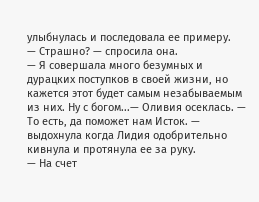улыбнулась и последовала ее примеру.
— Страшно? — спросила она.
— Я совершала много безумных и дурацких поступков в своей жизни, но кажется этот будет самым незабываемым из них. Ну с богом...— Оливия осеклась. — То есть, да поможет нам Исток. — выдохнула когда Лидия одобрительно кивнула и протянула ее за руку.
— На счет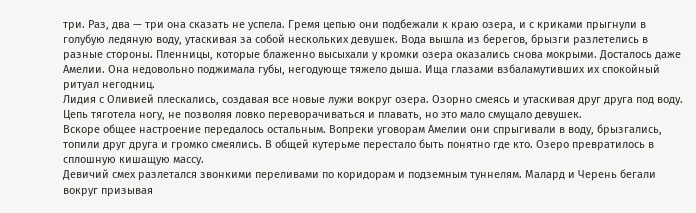три. Раз, два — три она сказать не успела. Гремя цепью они подбежали к краю озера, и с криками прыгнули в голубую ледяную воду, утаскивая за собой нескольких девушек. Вода вышла из берегов, брызги разлетелись в разные стороны. Пленницы, которые блаженно высыхали у кромки озера оказались снова мокрыми. Досталось даже Амелии. Она недовольно поджимала губы, негодующе тяжело дыша. Ища глазами взбаламутивших их спокойный ритуал негодниц.
Лидия с Оливией плескались, создавая все новые лужи вокруг озера. Озорно смеясь и утаскивая друг друга под воду. Цепь тяготела ногу, не позволяя ловко переворачиваться и плавать, но это мало смущало девушек.
Вскоре общее настроение передалось остальным. Вопреки уговорам Амелии они спрыгивали в воду, брызгались, топили друг друга и громко смеялись. В общей кутерьме перестало быть понятно где кто. Озеро превратилось в сплошную кишащую массу.
Девичий смех разлетался звонкими переливами по коридорам и подземным туннелям. Малард и Черень бегали вокруг призывая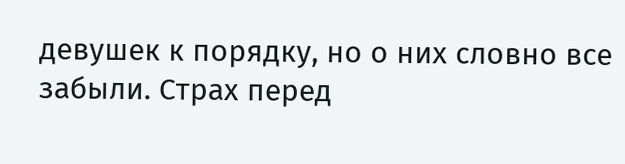девушек к порядку, но о них словно все забыли. Страх перед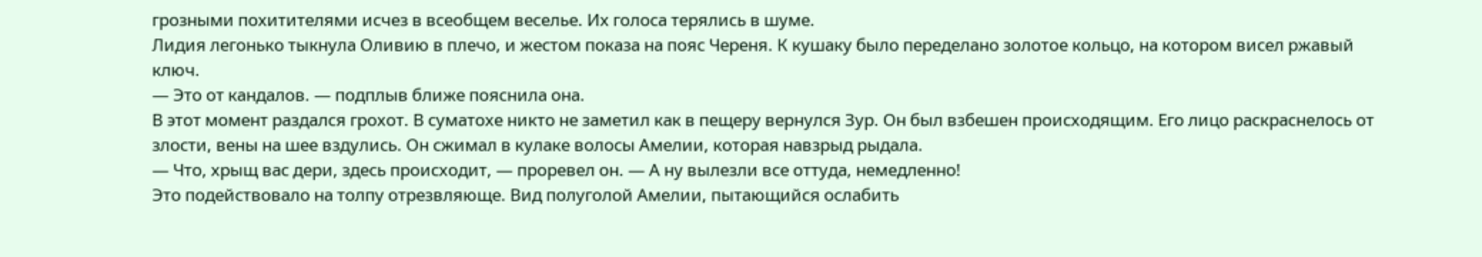грозными похитителями исчез в всеобщем веселье. Их голоса терялись в шуме.
Лидия легонько тыкнула Оливию в плечо, и жестом показа на пояс Череня. К кушаку было переделано золотое кольцо, на котором висел ржавый ключ.
— Это от кандалов. — подплыв ближе пояснила она.
В этот момент раздался грохот. В суматохе никто не заметил как в пещеру вернулся Зур. Он был взбешен происходящим. Его лицо раскраснелось от злости, вены на шее вздулись. Он сжимал в кулаке волосы Амелии, которая навзрыд рыдала.
— Что, хрыщ вас дери, здесь происходит, — проревел он. — А ну вылезли все оттуда, немедленно!
Это подействовало на толпу отрезвляюще. Вид полуголой Амелии, пытающийся ослабить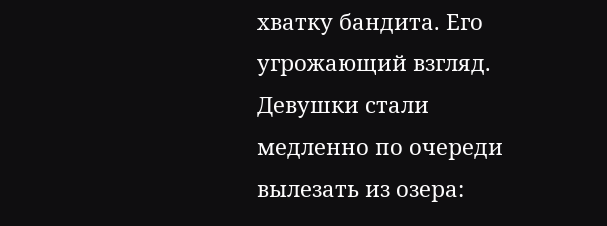хватку бандита. Его угрожающий взгляд. Девушки стали медленно по очереди вылезать из озера: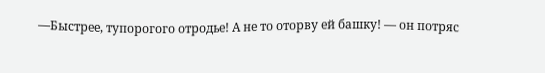—Быстрее, тупорогого отродье! А не то оторву ей башку! — он потряс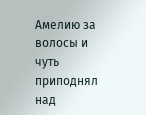Амелию за волосы и чуть приподнял над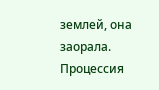землей, она заорала. Процессия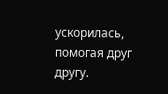ускорилась, помогая друг другу.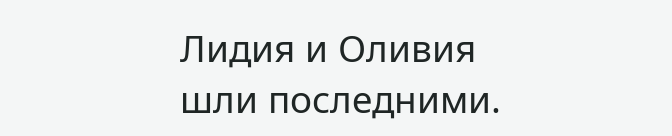Лидия и Оливия шли последними.